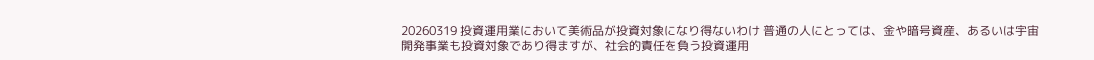20260319 投資運用業において美術品が投資対象になり得ないわけ 普通の人にとっては、金や暗号資産、あるいは宇宙開発事業も投資対象であり得ますが、社会的責任を負う投資運用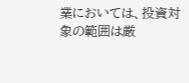業においては、投資対象の範囲は厳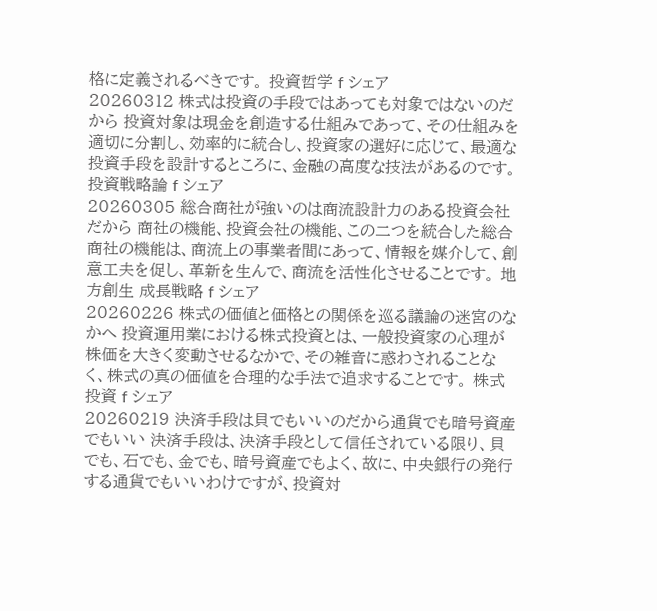格に定義されるべきです。 投資哲学 f シェア
20260312 株式は投資の手段ではあっても対象ではないのだから 投資対象は現金を創造する仕組みであって、その仕組みを適切に分割し、効率的に統合し、投資家の選好に応じて、最適な投資手段を設計するところに、金融の高度な技法があるのです。 投資戦略論 f シェア
20260305 総合商社が強いのは商流設計力のある投資会社だから 商社の機能、投資会社の機能、この二つを統合した総合商社の機能は、商流上の事業者間にあって、情報を媒介して、創意工夫を促し、革新を生んで、商流を活性化させることです。 地方創生 成長戦略 f シェア
20260226 株式の価値と価格との関係を巡る議論の迷宮のなかへ 投資運用業における株式投資とは、一般投資家の心理が株価を大きく変動させるなかで、その雑音に惑わされることなく、株式の真の価値を合理的な手法で追求することです。 株式投資 f シェア
20260219 決済手段は貝でもいいのだから通貨でも暗号資産でもいい 決済手段は、決済手段として信任されている限り、貝でも、石でも、金でも、暗号資産でもよく、故に、中央銀行の発行する通貨でもいいわけですが、投資対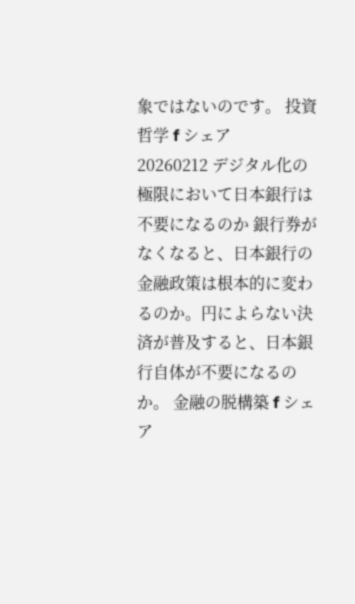象ではないのです。 投資哲学 f シェア
20260212 デジタル化の極限において日本銀行は不要になるのか 銀行券がなくなると、日本銀行の金融政策は根本的に変わるのか。円によらない決済が普及すると、日本銀行自体が不要になるのか。 金融の脱構築 f シェア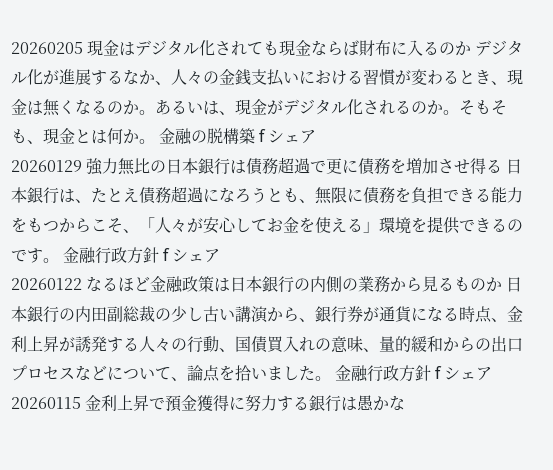20260205 現金はデジタル化されても現金ならば財布に入るのか デジタル化が進展するなか、人々の金銭支払いにおける習慣が変わるとき、現金は無くなるのか。あるいは、現金がデジタル化されるのか。そもそも、現金とは何か。 金融の脱構築 f シェア
20260129 強力無比の日本銀行は債務超過で更に債務を増加させ得る 日本銀行は、たとえ債務超過になろうとも、無限に債務を負担できる能力をもつからこそ、「人々が安心してお金を使える」環境を提供できるのです。 金融行政方針 f シェア
20260122 なるほど金融政策は日本銀行の内側の業務から見るものか 日本銀行の内田副総裁の少し古い講演から、銀行券が通貨になる時点、金利上昇が誘発する人々の行動、国債買入れの意味、量的緩和からの出口プロセスなどについて、論点を拾いました。 金融行政方針 f シェア
20260115 金利上昇で預金獲得に努力する銀行は愚かな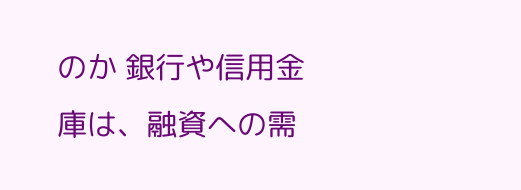のか 銀行や信用金庫は、融資への需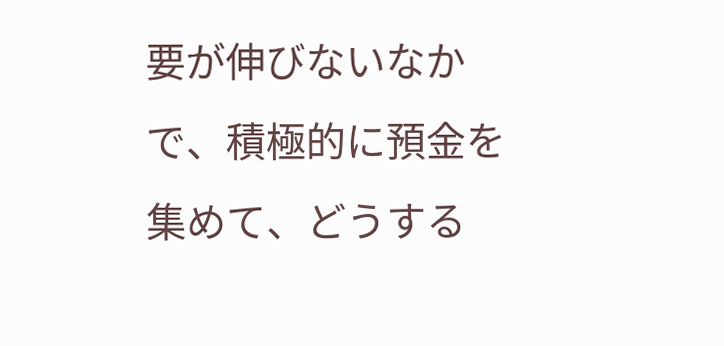要が伸びないなかで、積極的に預金を集めて、どうする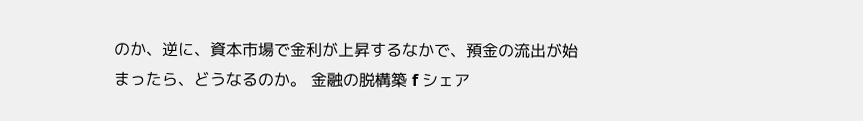のか、逆に、資本市場で金利が上昇するなかで、預金の流出が始まったら、どうなるのか。 金融の脱構築 f シェア